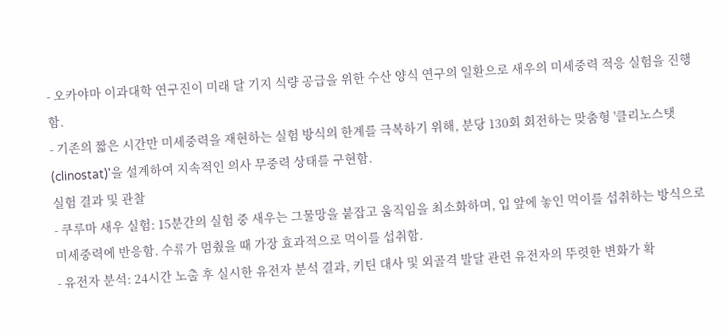- 오카야마 이과대학 연구진이 미래 달 기지 식량 공급을 위한 수산 양식 연구의 일환으로 새우의 미세중력 적응 실험을 진행함.
- 기존의 짧은 시간만 미세중력을 재현하는 실험 방식의 한계를 극복하기 위해, 분당 130회 회전하는 맞춤형 '클리노스탯(clinostat)'을 설계하여 지속적인 의사 무중력 상태를 구현함.
실험 결과 및 관찰
- 쿠루마 새우 실험: 15분간의 실험 중 새우는 그물망을 붙잡고 움직임을 최소화하며, 입 앞에 놓인 먹이를 섭취하는 방식으로 미세중력에 반응함. 수류가 멈췄을 때 가장 효과적으로 먹이를 섭취함.
- 유전자 분석: 24시간 노출 후 실시한 유전자 분석 결과, 키틴 대사 및 외골격 발달 관련 유전자의 뚜렷한 변화가 확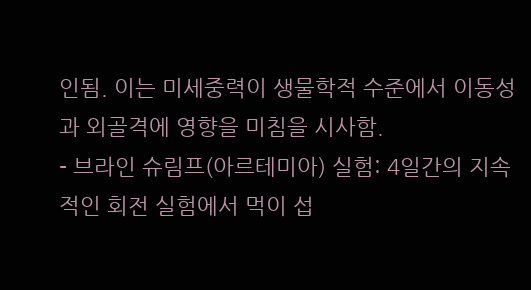인됨. 이는 미세중력이 생물학적 수준에서 이동성과 외골격에 영향을 미침을 시사함.
- 브라인 슈림프(아르테미아) 실험: 4일간의 지속적인 회전 실험에서 먹이 섭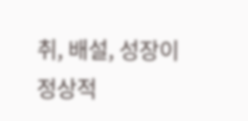취, 배설, 성장이 정상적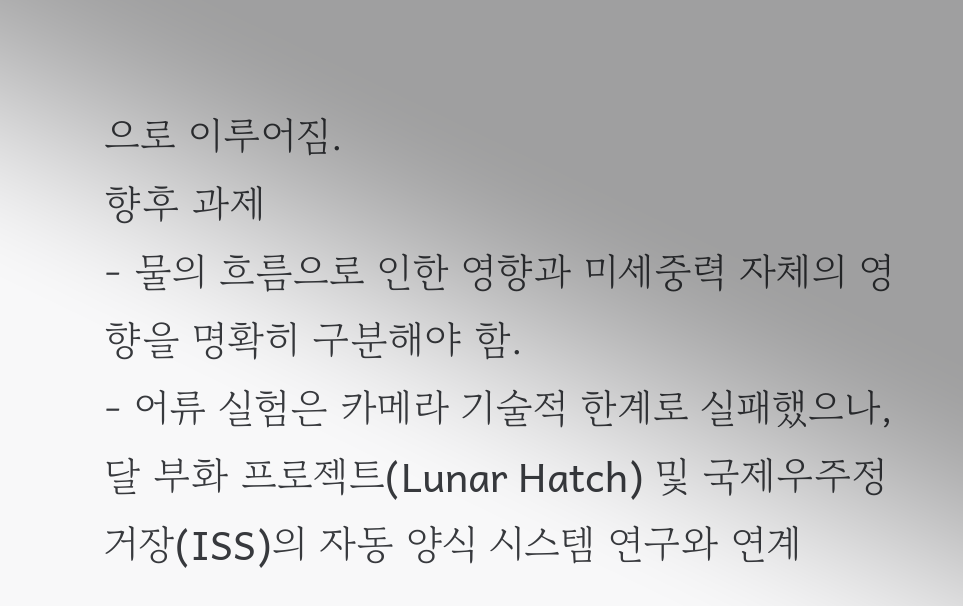으로 이루어짐.
향후 과제
- 물의 흐름으로 인한 영향과 미세중력 자체의 영향을 명확히 구분해야 함.
- 어류 실험은 카메라 기술적 한계로 실패했으나, 달 부화 프로젝트(Lunar Hatch) 및 국제우주정거장(ISS)의 자동 양식 시스템 연구와 연계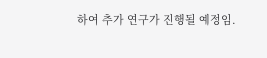하여 추가 연구가 진행될 예정임.